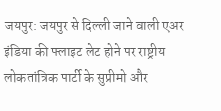जयपुर: जयपुर से दिल्ली जाने वाली एअर इंडिया की फ्लाइट लेट होने पर राष्ट्रीय लोकतांत्रिक पार्टी के सुप्रीमो और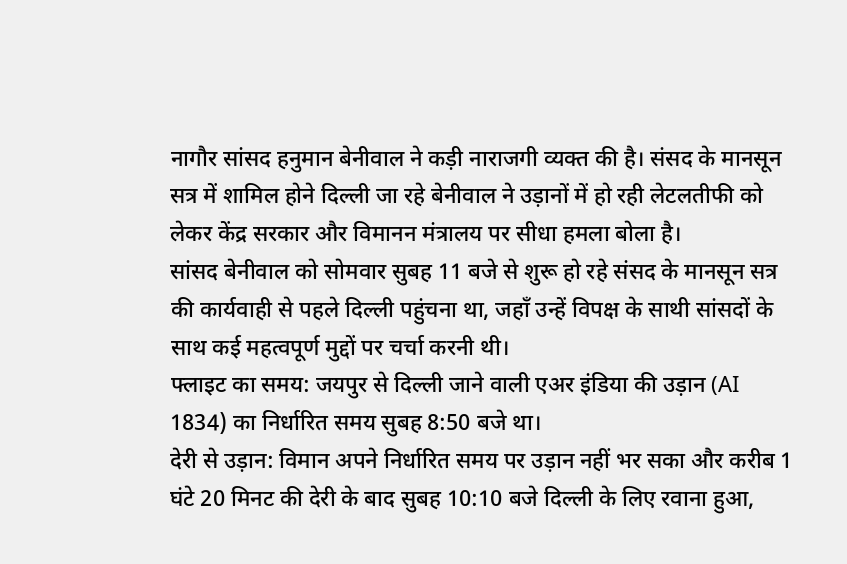नागौर सांसद हनुमान बेनीवाल ने कड़ी नाराजगी व्यक्त की है। संसद के मानसून सत्र में शामिल होने दिल्ली जा रहे बेनीवाल ने उड़ानों में हो रही लेटलतीफी को लेकर केंद्र सरकार और विमानन मंत्रालय पर सीधा हमला बोला है।
सांसद बेनीवाल को सोमवार सुबह 11 बजे से शुरू हो रहे संसद के मानसून सत्र की कार्यवाही से पहले दिल्ली पहुंचना था, जहाँ उन्हें विपक्ष के साथी सांसदों के साथ कई महत्वपूर्ण मुद्दों पर चर्चा करनी थी।
फ्लाइट का समय: जयपुर से दिल्ली जाने वाली एअर इंडिया की उड़ान (AI 1834) का निर्धारित समय सुबह 8:50 बजे था।
देरी से उड़ान: विमान अपने निर्धारित समय पर उड़ान नहीं भर सका और करीब 1 घंटे 20 मिनट की देरी के बाद सुबह 10:10 बजे दिल्ली के लिए रवाना हुआ,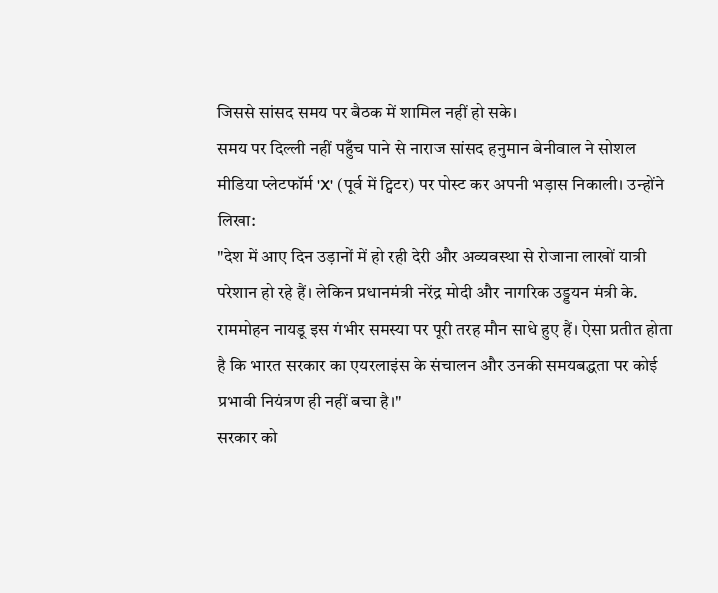जिससे सांसद समय पर बैठक में शामिल नहीं हो सके।
समय पर दिल्ली नहीं पहुँच पाने से नाराज सांसद हनुमान बेनीवाल ने सोशल मीडिया प्लेटफॉर्म 'X' (पूर्व में ट्विटर) पर पोस्ट कर अपनी भड़ास निकाली। उन्होंने लिखा:
"देश में आए दिन उड़ानों में हो रही देरी और अव्यवस्था से रोजाना लाखों यात्री परेशान हो रहे हैं। लेकिन प्रधानमंत्री नरेंद्र मोदी और नागरिक उड्डयन मंत्री के. राममोहन नायडू इस गंभीर समस्या पर पूरी तरह मौन साधे हुए हैं। ऐसा प्रतीत होता है कि भारत सरकार का एयरलाइंस के संचालन और उनकी समयबद्धता पर कोई प्रभावी नियंत्रण ही नहीं बचा है।"
सरकार को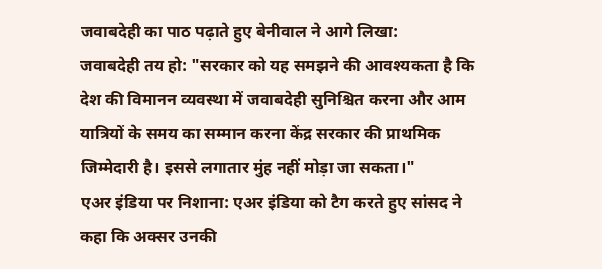जवाबदेही का पाठ पढ़ाते हुए बेनीवाल ने आगे लिखा:
जवाबदेही तय हो: "सरकार को यह समझने की आवश्यकता है कि देश की विमानन व्यवस्था में जवाबदेही सुनिश्चित करना और आम यात्रियों के समय का सम्मान करना केंद्र सरकार की प्राथमिक जिम्मेदारी है। इससे लगातार मुंह नहीं मोड़ा जा सकता।"
एअर इंडिया पर निशाना: एअर इंडिया को टैग करते हुए सांसद ने कहा कि अक्सर उनकी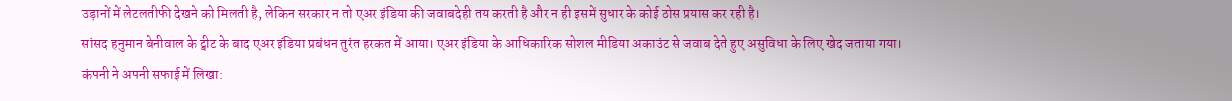उड़ानों में लेटलतीफी देखने को मिलती है, लेकिन सरकार न तो एअर इंडिया की जवाबदेही तय करती है और न ही इसमें सुधार के कोई ठोस प्रयास कर रही है।
सांसद हनुमान बेनीवाल के ट्वीट के बाद एअर इंडिया प्रबंधन तुरंत हरकत में आया। एअर इंडिया के आधिकारिक सोशल मीडिया अकाउंट से जवाब देते हुए असुविधा के लिए खेद जताया गया।
कंपनी ने अपनी सफाई में लिखा: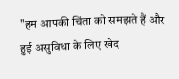"हम आपकी चिंता को समझते हैं और हुई असुविधा के लिए खेद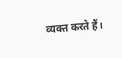व्यक्त करते हैं।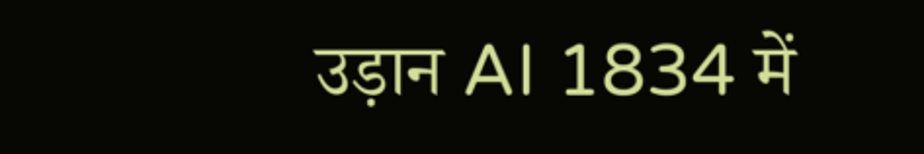उड़ान AI 1834 में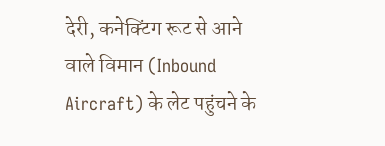देरी, कनेक्टिंग रूट से आने वाले विमान (Inbound Aircraft) के लेट पहुंचने के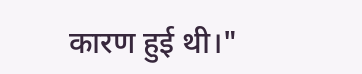कारण हुई थी।"